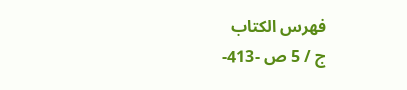فهرس الكتاب
ج / 5 ص -413-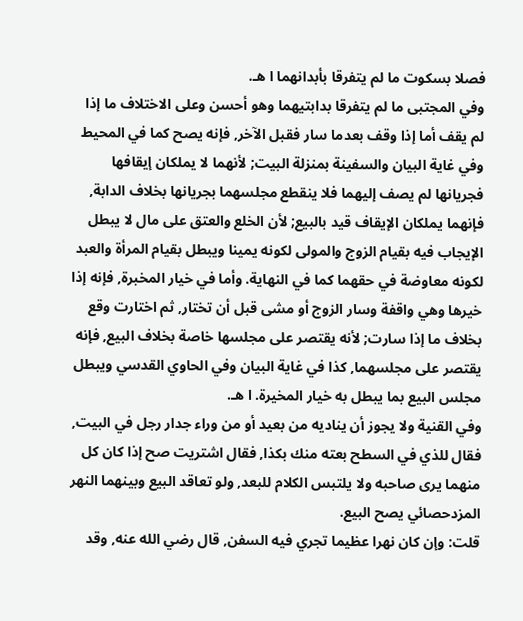فصلا بسكوت ما لم يتفرقا بأبدانهما ا هـ.
وفي المجتبى ما لم يتفرقا بدابتيهما وهو أحسن وعلى الاختلاف ما إذا لم يقف أما إذا وقف بعدما سار فقبل الآخر, فإنه يصح كما في المحيط وفي غاية البيان والسفينة بمنزلة البيت; لأنهما لا يملكان إيقافها فجريانها لم يصف إليهما فلا ينقطع مجلسهما بجريانها بخلاف الدابة, فإنهما يملكان الإيقاف قيد بالبيع; لأن الخلع والعتق على مال لا يبطل الإيجاب فيه بقيام الزوج والمولى لكونه يمينا ويبطل بقيام المرأة والعبد لكونه معاوضة في حقهما كما في النهاية. وأما في خيار المخبرة, فإنه إذا خيرها وهي واقفة وسار الزوج أو مشى قبل أن تختار, ثم اختارت وقع بخلاف ما إذا سارت; لأنه يقتصر على مجلسها خاصة بخلاف البيع, فإنه يقتصر على مجلسهما, كذا في غاية البيان وفي الحاوي القدسي ويبطل مجلس البيع بما يبطل به خيار المخيرة. ا هـ.
وفي القنية ولا يجوز أن يناديه من بعيد أو من وراء جدار رجل في البيت, فقال للذي في السطح بعته منك بكذا, فقال اشتريت صح إذا كان كل منهما يرى صاحبه ولا يلتبس الكلام للبعد, ولو تعاقد البيع وبينهما النهر المزدحصائي يصح البيع.
قلت: وإن كان نهرا عظيما تجري فيه السفن, قال رضي الله عنه, وقد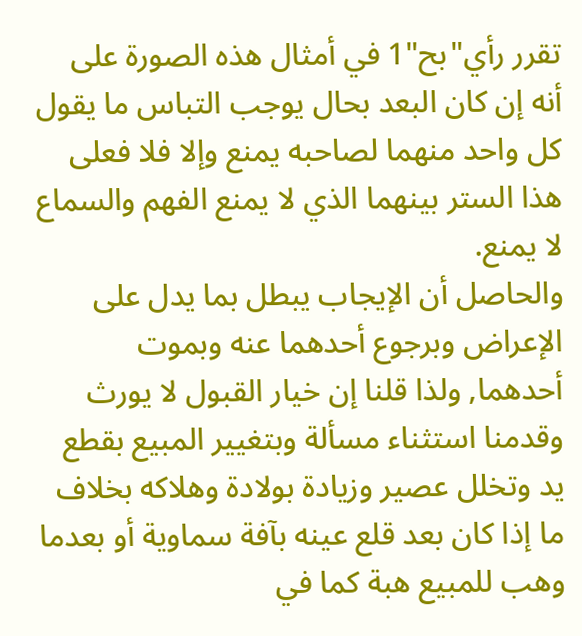تقرر رأي"بح"1 في أمثال هذه الصورة على أنه إن كان البعد بحال يوجب التباس ما يقول كل واحد منهما لصاحبه يمنع وإلا فلا فعلى هذا الستر بينهما الذي لا يمنع الفهم والسماع لا يمنع.
والحاصل أن الإيجاب يبطل بما يدل على الإعراض وبرجوع أحدهما عنه وبموت أحدهما, ولذا قلنا إن خيار القبول لا يورث وقدمنا استثناء مسألة وبتغيير المبيع بقطع يد وتخلل عصير وزيادة بولادة وهلاكه بخلاف ما إذا كان بعد قلع عينه بآفة سماوية أو بعدما وهب للمبيع هبة كما في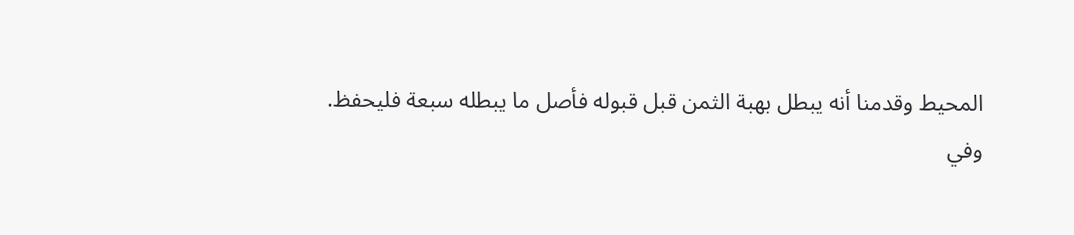المحيط وقدمنا أنه يبطل بهبة الثمن قبل قبوله فأصل ما يبطله سبعة فليحفظ.
وفي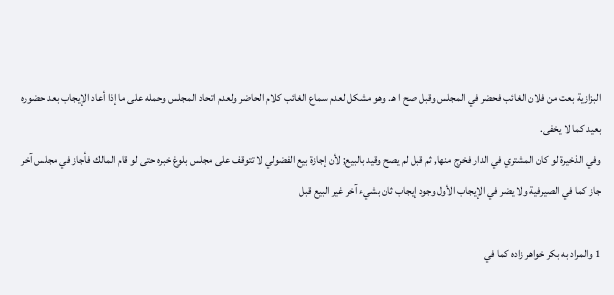البزازية بعت من فلان الغائب فحضر في المجلس وقبل صح ا هـ. وهو مشكل لعدم سماع الغائب كلام الحاضر ولعدم اتحاد المجلس وحمله على ما إذا أعاد الإيجاب بعد حضوره بعيد كما لا يخفى.
وفي الذخيرة لو كان المشتري في الدار فخرج منها, ثم قبل لم يصح وقيد بالبيع; لأن إجازة بيع الفضولي لا تتوقف على مجلس بلوغ خبره حتى لو قام المالك فأجاز في مجلس آخر جاز كما في الصيرفية ولا يضر في الإيجاب الأول وجود إيجاب ثان بشيء آخر غير البيع قبل

1 والمراد به بكر خواهر زاده كما في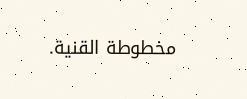مخطوطة القنية.